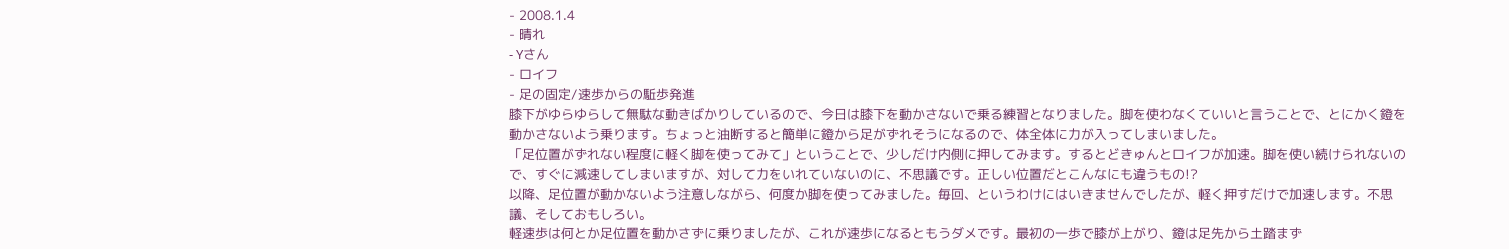- 2008.1.4
- 晴れ
- Yさん
- ロイフ
- 足の固定/速歩からの駈歩発進
膝下がゆらゆらして無駄な動きばかりしているので、今日は膝下を動かさないで乗る練習となりました。脚を使わなくていいと言うことで、とにかく鐙を動かさないよう乗ります。ちょっと油断すると簡単に鐙から足がずれそうになるので、体全体に力が入ってしまいました。
「足位置がずれない程度に軽く脚を使ってみて」ということで、少しだけ内側に押してみます。するとどきゅんとロイフが加速。脚を使い続けられないので、すぐに減速してしまいますが、対して力をいれていないのに、不思議です。正しい位置だとこんなにも違うもの!?
以降、足位置が動かないよう注意しながら、何度か脚を使ってみました。毎回、というわけにはいきませんでしたが、軽く押すだけで加速します。不思議、そしておもしろい。
軽速歩は何とか足位置を動かさずに乗りましたが、これが速歩になるともうダメです。最初の一歩で膝が上がり、鐙は足先から土踏まず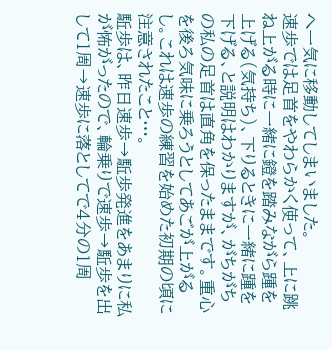へ一気に移動してしまいました。
速歩では足首をやわらかく使って、上に跳ね上がる時に一緒に鐙を踏みながら踵を上げる(気持ち)、下りるときに一緒に踵を下げる、と説明はわかりますが、がちがちの私の足首は直角を保ったままです。重心を後ろ気味に乗ろうとしてあごが上がるし。これは速歩の練習を始めた初期の頃に注意されたこと…。
駈歩は、昨日速歩→駈歩発進をあまりに私が怖がったので、輪乗りで速歩→駈歩を出して1周→速歩に落としてで4分の1周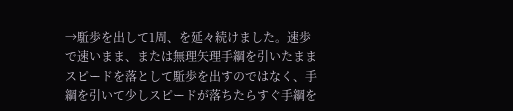→駈歩を出して1周、を延々続けました。速歩で速いまま、または無理矢理手綱を引いたままスピードを落として駈歩を出すのではなく、手綱を引いて少しスピードが落ちたらすぐ手綱を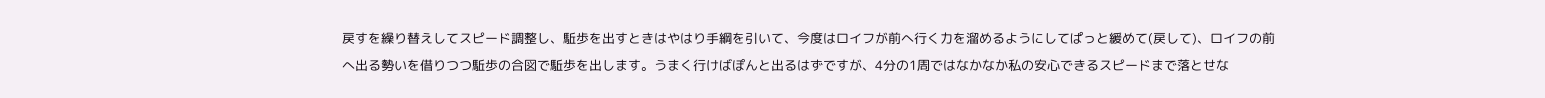戻すを繰り替えしてスピード調整し、駈歩を出すときはやはり手綱を引いて、今度はロイフが前へ行く力を溜めるようにしてぱっと緩めて(戻して)、ロイフの前へ出る勢いを借りつつ駈歩の合図で駈歩を出します。うまく行けばぽんと出るはずですが、4分の1周ではなかなか私の安心できるスピードまで落とせな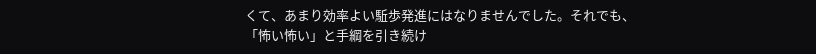くて、あまり効率よい駈歩発進にはなりませんでした。それでも、「怖い怖い」と手綱を引き続け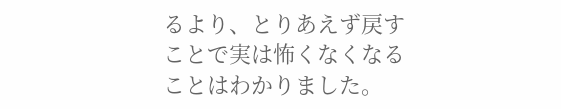るより、とりあえず戻すことで実は怖くなくなることはわかりました。